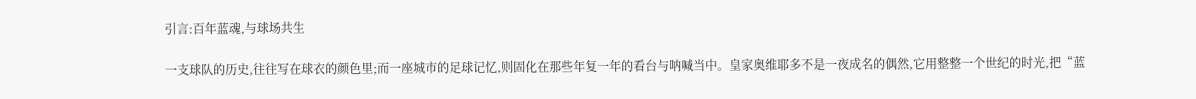引言:百年蓝魂,与球场共生

一支球队的历史,往往写在球衣的颜色里;而一座城市的足球记忆,则固化在那些年复一年的看台与呐喊当中。皇家奥维耶多不是一夜成名的偶然,它用整整一个世纪的时光,把“蓝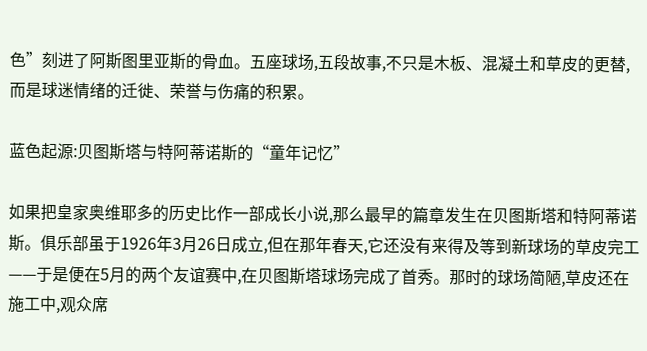色”刻进了阿斯图里亚斯的骨血。五座球场,五段故事,不只是木板、混凝土和草皮的更替,而是球迷情绪的迁徙、荣誉与伤痛的积累。

蓝色起源:贝图斯塔与特阿蒂诺斯的“童年记忆”

如果把皇家奥维耶多的历史比作一部成长小说,那么最早的篇章发生在贝图斯塔和特阿蒂诺斯。俱乐部虽于1926年3月26日成立,但在那年春天,它还没有来得及等到新球场的草皮完工——于是便在5月的两个友谊赛中,在贝图斯塔球场完成了首秀。那时的球场简陋,草皮还在施工中,观众席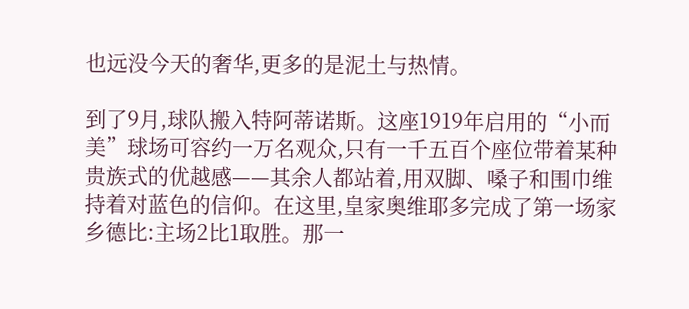也远没今天的奢华,更多的是泥土与热情。

到了9月,球队搬入特阿蒂诺斯。这座1919年启用的“小而美”球场可容约一万名观众,只有一千五百个座位带着某种贵族式的优越感——其余人都站着,用双脚、嗓子和围巾维持着对蓝色的信仰。在这里,皇家奥维耶多完成了第一场家乡德比:主场2比1取胜。那一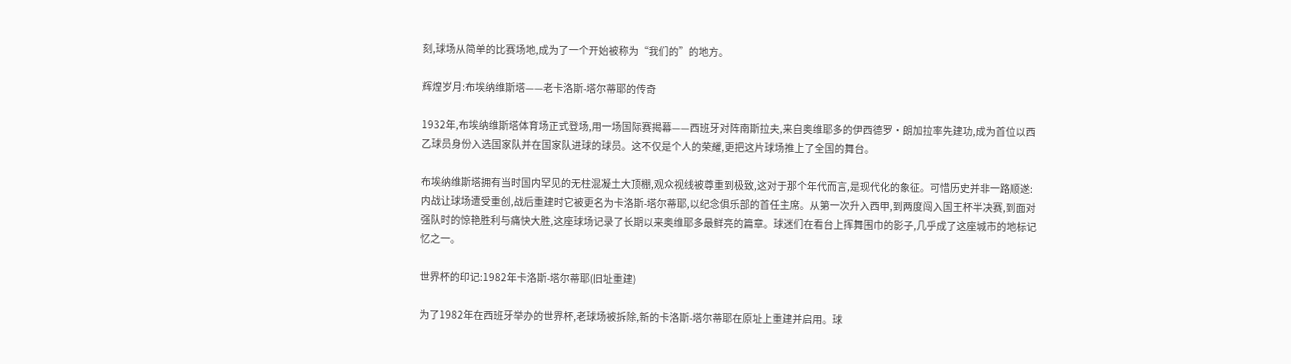刻,球场从简单的比赛场地,成为了一个开始被称为“我们的”的地方。

辉煌岁月:布埃纳维斯塔——老卡洛斯-塔尔蒂耶的传奇

1932年,布埃纳维斯塔体育场正式登场,用一场国际赛揭幕——西班牙对阵南斯拉夫,来自奥维耶多的伊西德罗·朗加拉率先建功,成为首位以西乙球员身份入选国家队并在国家队进球的球员。这不仅是个人的荣耀,更把这片球场推上了全国的舞台。

布埃纳维斯塔拥有当时国内罕见的无柱混凝土大顶棚,观众视线被尊重到极致,这对于那个年代而言,是现代化的象征。可惜历史并非一路顺遂:内战让球场遭受重创,战后重建时它被更名为卡洛斯-塔尔蒂耶,以纪念俱乐部的首任主席。从第一次升入西甲,到两度闯入国王杯半决赛,到面对强队时的惊艳胜利与痛快大胜,这座球场记录了长期以来奥维耶多最鲜亮的篇章。球迷们在看台上挥舞围巾的影子,几乎成了这座城市的地标记忆之一。

世界杯的印记:1982年卡洛斯-塔尔蒂耶(旧址重建)

为了1982年在西班牙举办的世界杯,老球场被拆除,新的卡洛斯-塔尔蒂耶在原址上重建并启用。球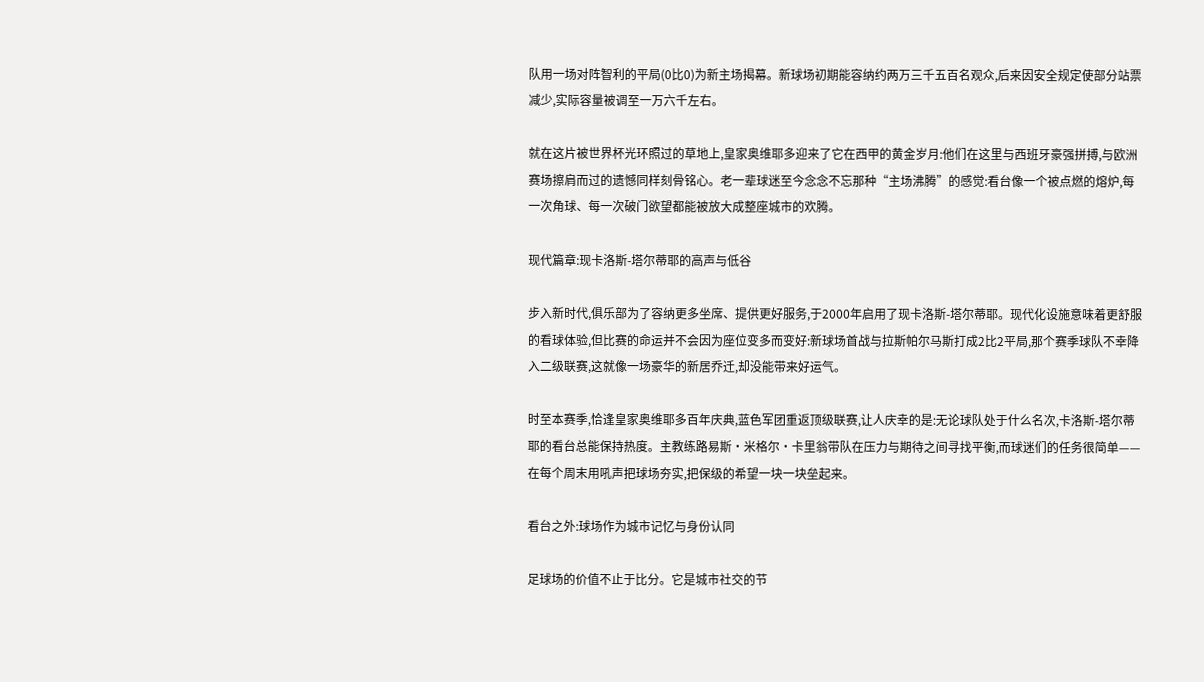队用一场对阵智利的平局(0比0)为新主场揭幕。新球场初期能容纳约两万三千五百名观众,后来因安全规定使部分站票减少,实际容量被调至一万六千左右。

就在这片被世界杯光环照过的草地上,皇家奥维耶多迎来了它在西甲的黄金岁月:他们在这里与西班牙豪强拼搏,与欧洲赛场擦肩而过的遗憾同样刻骨铭心。老一辈球迷至今念念不忘那种“主场沸腾”的感觉:看台像一个被点燃的熔炉,每一次角球、每一次破门欲望都能被放大成整座城市的欢腾。

现代篇章:现卡洛斯-塔尔蒂耶的高声与低谷

步入新时代,俱乐部为了容纳更多坐席、提供更好服务,于2000年启用了现卡洛斯-塔尔蒂耶。现代化设施意味着更舒服的看球体验,但比赛的命运并不会因为座位变多而变好:新球场首战与拉斯帕尔马斯打成2比2平局,那个赛季球队不幸降入二级联赛,这就像一场豪华的新居乔迁,却没能带来好运气。

时至本赛季,恰逢皇家奥维耶多百年庆典,蓝色军团重返顶级联赛,让人庆幸的是:无论球队处于什么名次,卡洛斯-塔尔蒂耶的看台总能保持热度。主教练路易斯·米格尔·卡里翁带队在压力与期待之间寻找平衡,而球迷们的任务很简单——在每个周末用吼声把球场夯实,把保级的希望一块一块垒起来。

看台之外:球场作为城市记忆与身份认同

足球场的价值不止于比分。它是城市社交的节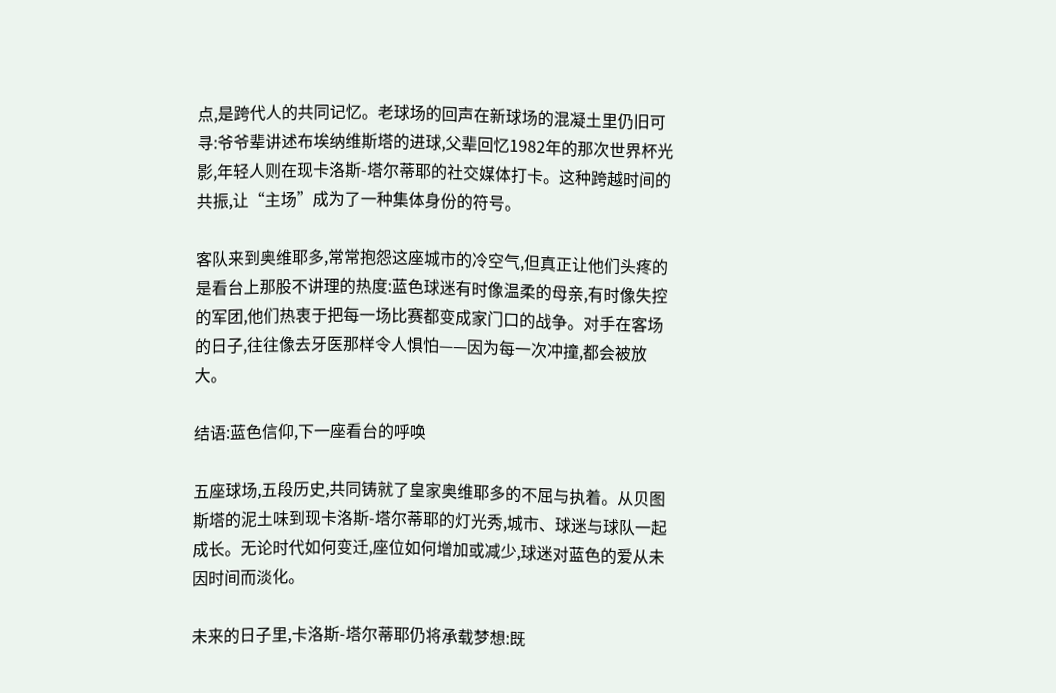点,是跨代人的共同记忆。老球场的回声在新球场的混凝土里仍旧可寻:爷爷辈讲述布埃纳维斯塔的进球,父辈回忆1982年的那次世界杯光影,年轻人则在现卡洛斯-塔尔蒂耶的社交媒体打卡。这种跨越时间的共振,让“主场”成为了一种集体身份的符号。

客队来到奥维耶多,常常抱怨这座城市的冷空气,但真正让他们头疼的是看台上那股不讲理的热度:蓝色球迷有时像温柔的母亲,有时像失控的军团,他们热衷于把每一场比赛都变成家门口的战争。对手在客场的日子,往往像去牙医那样令人惧怕——因为每一次冲撞,都会被放大。

结语:蓝色信仰,下一座看台的呼唤

五座球场,五段历史,共同铸就了皇家奥维耶多的不屈与执着。从贝图斯塔的泥土味到现卡洛斯-塔尔蒂耶的灯光秀,城市、球迷与球队一起成长。无论时代如何变迁,座位如何增加或减少,球迷对蓝色的爱从未因时间而淡化。

未来的日子里,卡洛斯-塔尔蒂耶仍将承载梦想:既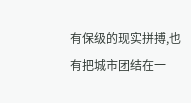有保级的现实拼搏,也有把城市团结在一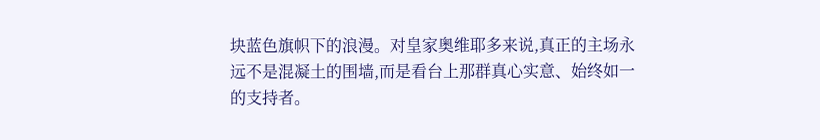块蓝色旗帜下的浪漫。对皇家奥维耶多来说,真正的主场永远不是混凝土的围墙,而是看台上那群真心实意、始终如一的支持者。